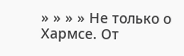» » » » Не только о Хармсе. От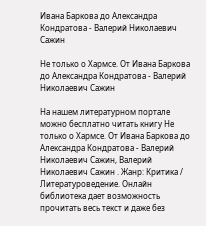Ивана Баркова до Александра Кондратова - Валерий Николаевич Сажин

Не только о Хармсе. От Ивана Баркова до Александра Кондратова - Валерий Николаевич Сажин

На нашем литературном портале можно бесплатно читать книгу Не только о Хармсе. От Ивана Баркова до Александра Кондратова - Валерий Николаевич Сажин, Валерий Николаевич Сажин . Жанр: Критика / Литературоведение. Онлайн библиотека дает возможность прочитать весь текст и даже без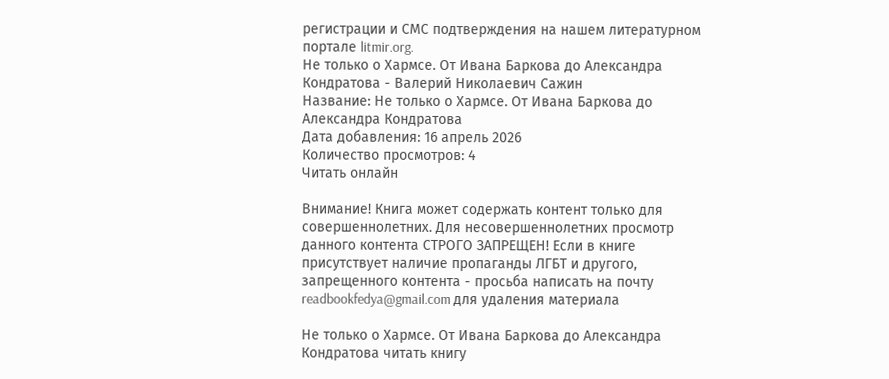регистрации и СМС подтверждения на нашем литературном портале litmir.org.
Не только о Хармсе. От Ивана Баркова до Александра Кондратова - Валерий Николаевич Сажин
Название: Не только о Хармсе. От Ивана Баркова до Александра Кондратова
Дата добавления: 16 апрель 2026
Количество просмотров: 4
Читать онлайн

Внимание! Книга может содержать контент только для совершеннолетних. Для несовершеннолетних просмотр данного контента СТРОГО ЗАПРЕЩЕН! Если в книге присутствует наличие пропаганды ЛГБТ и другого, запрещенного контента - просьба написать на почту readbookfedya@gmail.com для удаления материала

Не только о Хармсе. От Ивана Баркова до Александра Кондратова читать книгу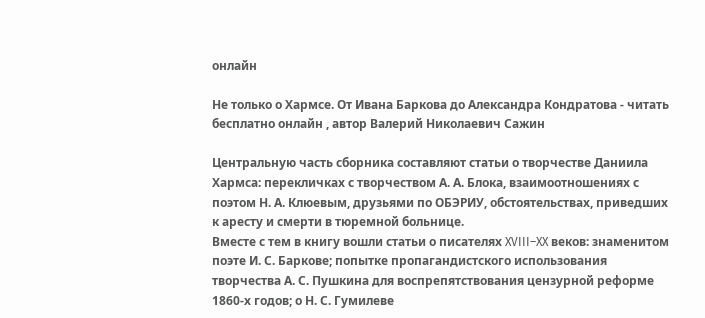онлайн

Не только о Хармсе. От Ивана Баркова до Александра Кондратова - читать бесплатно онлайн , автор Валерий Николаевич Сажин

Центральную часть сборника составляют статьи о творчестве Даниила Хармса: перекличках с творчеством А. А. Блока, взаимоотношениях с поэтом Н. А. Клюевым, друзьями по ОБЭРИУ, обстоятельствах, приведших к аресту и смерти в тюремной больнице.
Вместе с тем в книгу вошли статьи о писателях XVIII–XX веков: знаменитом поэте И. С. Баркове; попытке пропагандистского использования творчества А. С. Пушкина для воспрепятствования цензурной реформе 1860-х годов; о Н. С. Гумилеве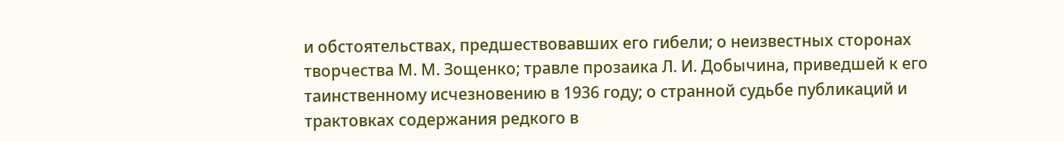и обстоятельствах, предшествовавших его гибели; о неизвестных сторонах творчества М. М. Зощенко; травле прозаика Л. И. Добычина, приведшей к его таинственному исчезновению в 1936 году; о странной судьбе публикаций и трактовках содержания редкого в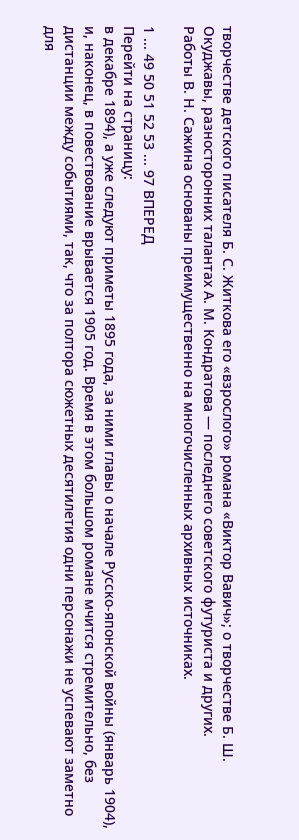творчестве детского писателя Б. С. Житкова его «взрослого» романа «Виктор Вавич»; о творчестве Б. Ш. Окуджавы, разносторонних талантах А. М. Кондратова — последнего советского футуриста и других.
Работы В. Н. Сажина основаны преимущественно на многочисленных архивных источниках.

1 ... 49 50 51 52 53 ... 97 ВПЕРЕД
Перейти на страницу:
в декабре 1894), а уже следуют приметы 1895 года, за ними главы о начале Русско-японской войны (январь 1904), и, наконец, в повествование врывается 1905 год. Время в этом большом романе мчится стремительно, без дистанции между событиями, так, что за полтора сюжетных десятилетия одни персонажи не успевают заметно для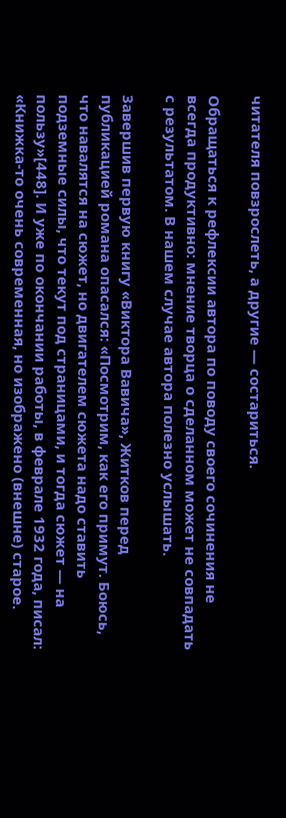читателя повзрослеть, а другие — состариться.

Обращаться к рефлексии автора по поводу своего сочинения не всегда продуктивно: мнение творца о сделанном может не совпадать с результатом. В нашем случае автора полезно услышать.

Завершив первую книгу «Виктора Вавича», Житков перед публикацией романа опасался: «Посмотрим, как его примут. Боюсь, что навалятся на сюжет, но двигателем сюжета надо ставить подземные силы, что текут под страницами, и тогда сюжет — на пользу»[448]. И уже по окончании работы, в феврале 1932 года, писал: «Книжка-то очень современная, но изображено (внешне) старое.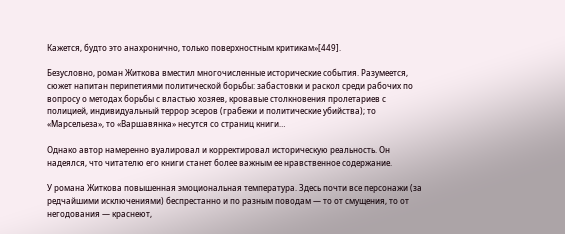Кажется, будто это анахронично, только поверхностным критикам»[449].

Безусловно, роман Житкова вместил многочисленные исторические события. Разумеется, сюжет напитан перипетиями политической борьбы: забастовки и раскол среди рабочих по вопросу о методах борьбы с властью хозяев, кровавые столкновения пролетариев с полицией, индивидуальный террор эсеров (грабежи и политические убийства); то «Марсельеза», то «Варшавянка» несутся со страниц книги…

Однако автор намеренно вуалировал и корректировал историческую реальность. Он надеялся, что читателю его книги станет более важным ее нравственное содержание.

У романа Житкова повышенная эмоциональная температура. Здесь почти все персонажи (за редчайшими исключениями) беспрестанно и по разным поводам — то от смущения, то от негодования — краснеют,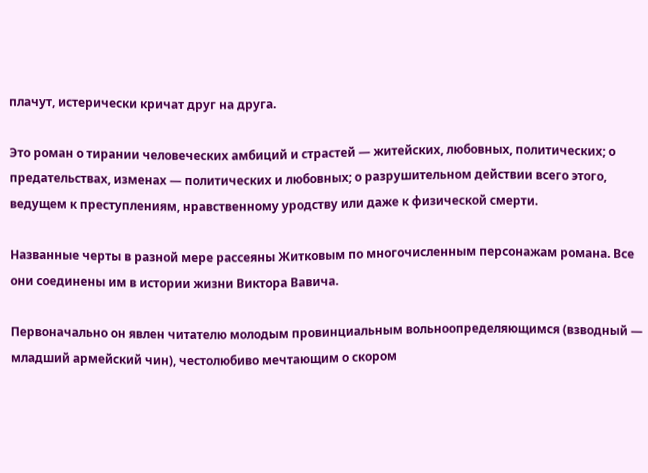плачут, истерически кричат друг на друга.

Это роман о тирании человеческих амбиций и страстей — житейских, любовных, политических; о предательствах, изменах — политических и любовных; о разрушительном действии всего этого, ведущем к преступлениям, нравственному уродству или даже к физической смерти.

Названные черты в разной мере рассеяны Житковым по многочисленным персонажам романа. Все они соединены им в истории жизни Виктора Вавича.

Первоначально он явлен читателю молодым провинциальным вольноопределяющимся (взводный — младший армейский чин), честолюбиво мечтающим о скором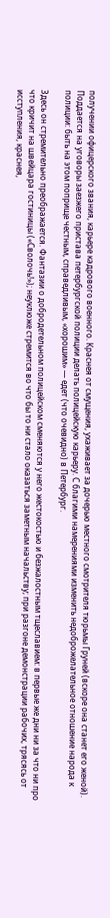получении офицерского звания, карьере кадрового военного. Краснея от смущения, ухаживает за дочерью местного смотрителя тюрьмы Груней (вскоре она станет его женой). Поддается на уговоры заезжего пристава петербургской полиции делать полицейскую карьеру. С благими намерениями изменить недоброжелательное отношение народа к полиции: быть на этом поприще честным, справедливым, «хорошим» — едет (что очевидно) в Петербург.

Здесь он стремительно преображается. Фантазии о добродетельном полицейском сменяются у него жестокостью и безжалостным тщеславием: в первые же дни ни за что ни про что кричит на швейцара гостиницы («Сволочь!»); неуклюже стремится во что бы то ни стало оказаться заметным начальству; при разгоне демонстрации рабочих, трясясь от исступления, краснея,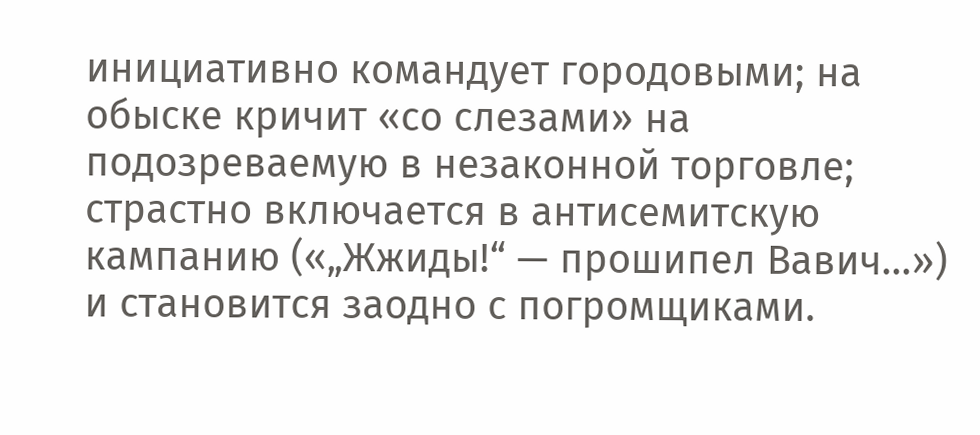инициативно командует городовыми; на обыске кричит «со слезами» на подозреваемую в незаконной торговле; страстно включается в антисемитскую кампанию («„Жжиды!“ — прошипел Вавич…») и становится заодно с погромщиками.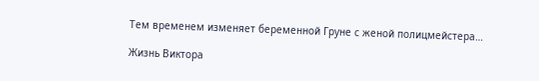Тем временем изменяет беременной Груне с женой полицмейстера…

Жизнь Виктора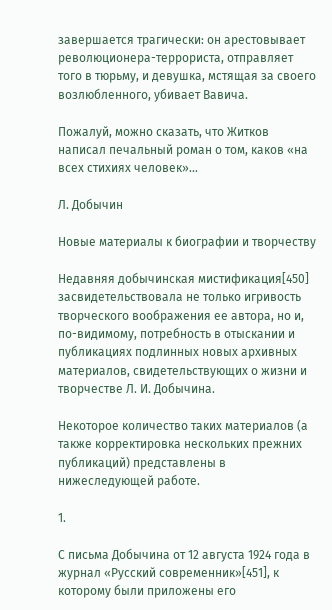завершается трагически: он арестовывает революционера-террориста, отправляет того в тюрьму, и девушка, мстящая за своего возлюбленного, убивает Вавича.

Пожалуй, можно сказать, что Житков написал печальный роман о том, каков «на всех стихиях человек»…

Л. Добычин

Новые материалы к биографии и творчеству

Недавняя добычинская мистификация[450] засвидетельствовала не только игривость творческого воображения ее автора, но и, по-видимому, потребность в отыскании и публикациях подлинных новых архивных материалов, свидетельствующих о жизни и творчестве Л. И. Добычина.

Некоторое количество таких материалов (а также корректировка нескольких прежних публикаций) представлены в нижеследующей работе.

1.

С письма Добычина от 12 августа 1924 года в журнал «Русский современник»[451], к которому были приложены его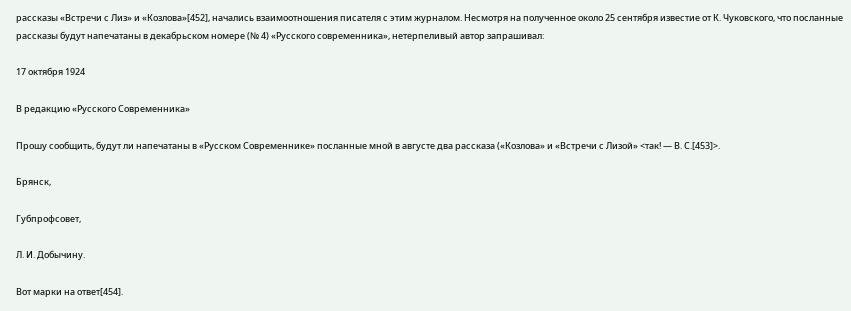рассказы «Встречи с Лиз» и «Козлова»[452], начались взаимоотношения писателя с этим журналом. Несмотря на полученное около 25 сентября известие от К. Чуковского, что посланные рассказы будут напечатаны в декабрьском номере (№ 4) «Русского современника», нетерпеливый автор запрашивал:

17 октября 1924

В редакцию «Русского Современника»

Прошу сообщить, будут ли напечатаны в «Русском Современнике» посланные мной в августе два рассказа («Козлова» и «Встречи с Лизой» <так! — В. С.[453]>.

Брянск,

Губпрофсовет,

Л. И. Добычину.

Вот марки на ответ[454].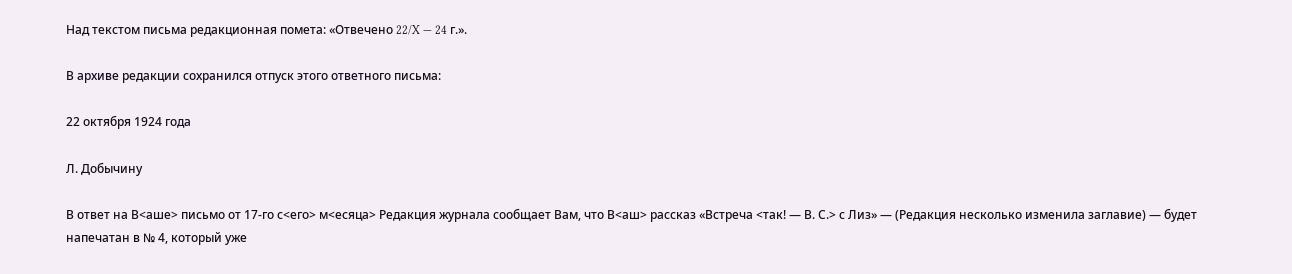Над текстом письма редакционная помета: «Отвечено 22/X — 24 г.».

В архиве редакции сохранился отпуск этого ответного письма:

22 октября 1924 года

Л. Добычину

В ответ на В<аше> письмо от 17-го с<его> м<есяца> Редакция журнала сообщает Вам, что В<аш> рассказ «Встреча <так! — В. С.> с Лиз» — (Редакция несколько изменила заглавие) — будет напечатан в № 4, который уже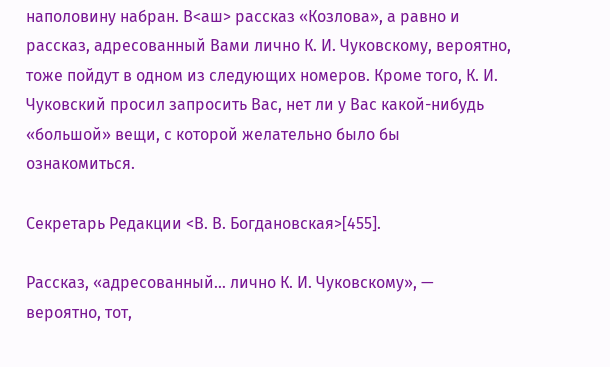наполовину набран. В<аш> рассказ «Козлова», а равно и рассказ, адресованный Вами лично К. И. Чуковскому, вероятно, тоже пойдут в одном из следующих номеров. Кроме того, К. И. Чуковский просил запросить Вас, нет ли у Вас какой-нибудь «большой» вещи, с которой желательно было бы ознакомиться.

Секретарь Редакции <В. В. Богдановская>[455].

Рассказ, «адресованный… лично К. И. Чуковскому», — вероятно, тот,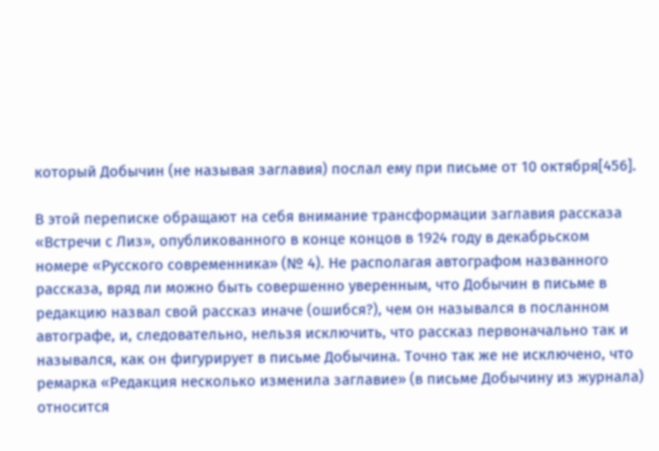который Добычин (не называя заглавия) послал ему при письме от 10 октября[456].

В этой переписке обращают на себя внимание трансформации заглавия рассказа «Встречи с Лиз», опубликованного в конце концов в 1924 году в декабрьском номере «Русского современника» (№ 4). Не располагая автографом названного рассказа, вряд ли можно быть совершенно уверенным, что Добычин в письме в редакцию назвал свой рассказ иначе (ошибся?), чем он назывался в посланном автографе, и, следовательно, нельзя исключить, что рассказ первоначально так и назывался, как он фигурирует в письме Добычина. Точно так же не исключено, что ремарка «Редакция несколько изменила заглавие» (в письме Добычину из журнала) относится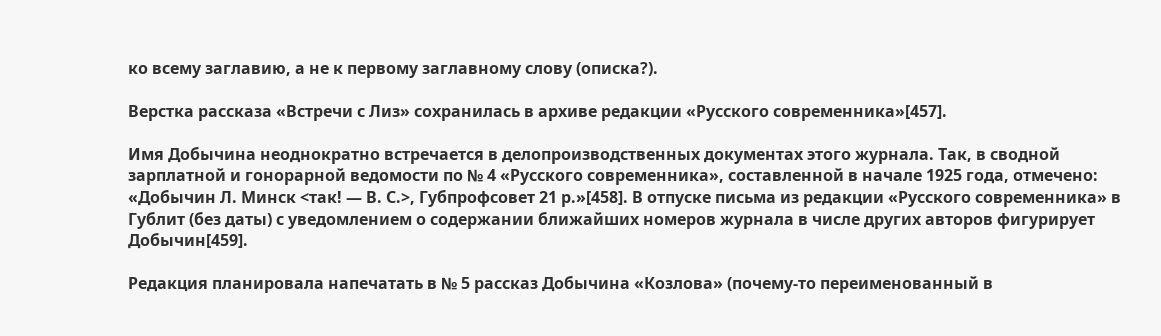ко всему заглавию, а не к первому заглавному слову (описка?).

Верстка рассказа «Встречи с Лиз» сохранилась в архиве редакции «Русского современника»[457].

Имя Добычина неоднократно встречается в делопроизводственных документах этого журнала. Так, в сводной зарплатной и гонорарной ведомости по № 4 «Русского современника», составленной в начале 1925 года, отмечено: «Добычин Л. Минск <так! — В. С.>, Губпрофсовет 21 р.»[458]. В отпуске письма из редакции «Русского современника» в Гублит (без даты) с уведомлением о содержании ближайших номеров журнала в числе других авторов фигурирует Добычин[459].

Редакция планировала напечатать в № 5 рассказ Добычина «Козлова» (почему-то переименованный в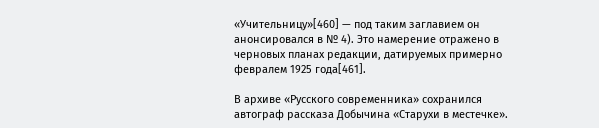«Учительницу»[460] — под таким заглавием он анонсировался в № 4). Это намерение отражено в черновых планах редакции, датируемых примерно февралем 1925 года[461].

В архиве «Русского современника» сохранился автограф рассказа Добычина «Старухи в местечке».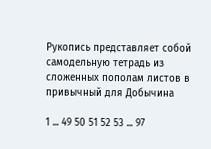Рукопись представляет собой самодельную тетрадь из сложенных пополам листов в привычный для Добычина

1 ... 49 50 51 52 53 ... 97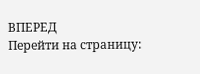ВПЕРЕД
Перейти на страницу: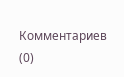Комментариев (0)